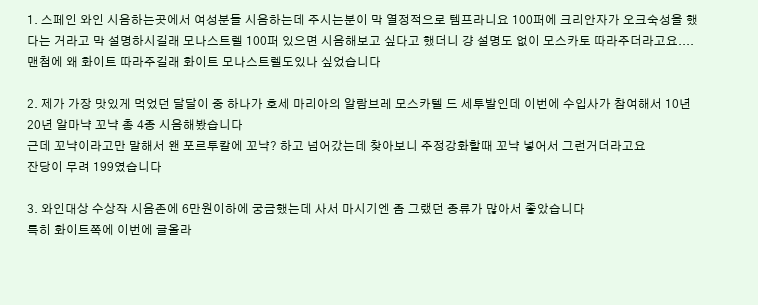1. 스페인 와인 시음하는곳에서 여성분들 시음하는데 주시는분이 막 열정적으로 템프라니요 100퍼에 크리안자가 오크숙성을 했다는 거라고 막 설명하시길래 모나스트렐 100퍼 있으면 시음해보고 싶다고 했더니 걍 설명도 없이 모스카토 따라주더라고요....맨첨에 왜 화이트 따라주길래 화이트 모나스트렐도있나 싶었습니다

2. 제가 가장 맛있게 먹었던 달달이 중 하나가 호세 마리아의 알람브레 모스카텔 드 세투발인데 이번에 수입사가 참여해서 10년 20년 알마냑 꼬냑 총 4종 시음해봤습니다
근데 꼬냑이라고만 말해서 왠 포르투칼에 꼬냑? 하고 넘어갔는데 찾아보니 주정강화할때 꼬냑 넣어서 그런거더라고요
잔당이 무려 199였습니다

3. 와인대상 수상작 시음존에 6만원이하에 궁금했는데 사서 마시기엔 좀 그랬던 종류가 많아서 좋았습니다
특히 화이트쪽에 이번에 글올라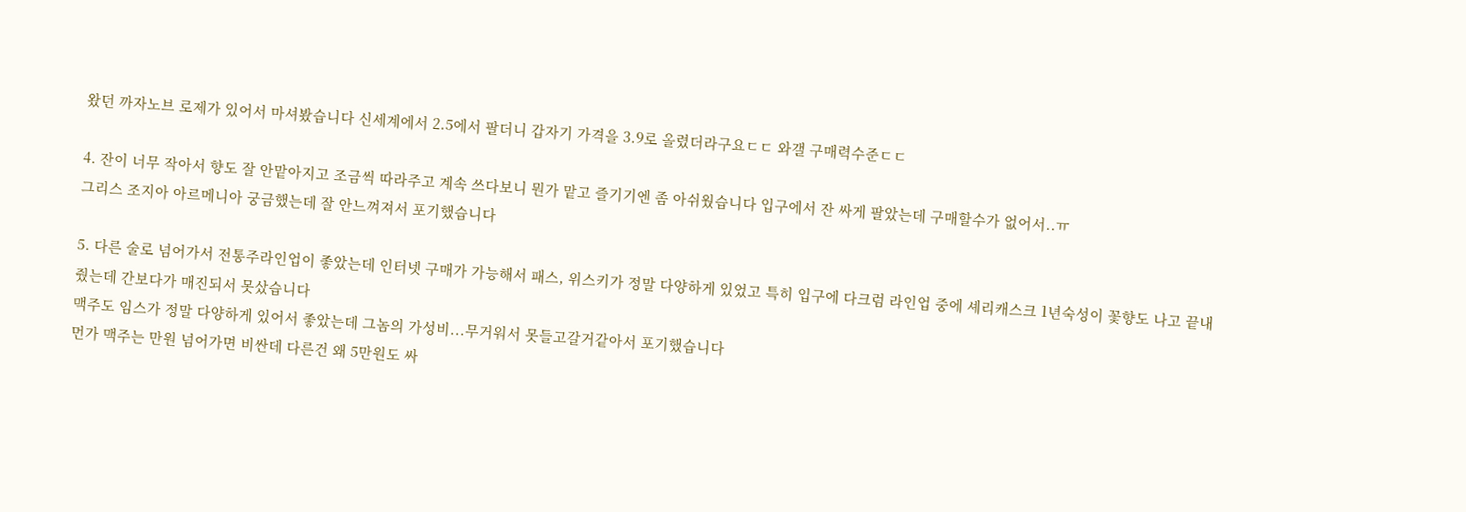왔던 까자노브 로제가 있어서 마셔봤습니다 신세계에서 2.5에서 팔더니 갑자기 가격을 3.9로 올렸더라구요ㄷㄷ 와갤 구매력수준ㄷㄷ

4. 잔이 너무 작아서 향도 잘 안맡아지고 조금씩 따라주고 계속 쓰다보니 뭔가 맡고 즐기기엔 좀 아쉬웠습니다 입구에서 잔 싸게 팔았는데 구매할수가 없어서..ㅠ
그리스 조지아 아르메니아 궁금했는데 잘 안느껴져서 포기했습니다

5. 다른 술로 넘어가서 전통주라인업이 좋았는데 인터넷 구매가 가능해서 패스, 위스키가 정말 다양하게 있었고 특히 입구에 다크럼 라인업 중에 셰리캐스크 1년숙성이 꽃향도 나고 끝내줬는데 간보다가 매진되서 못샀습니다
맥주도 임스가 정말 다양하게 있어서 좋았는데 그놈의 가성비...무거워서 못들고갈거같아서 포기했습니다
먼가 맥주는 만원 넘어가면 비싼데 다른건 왜 5만원도 싸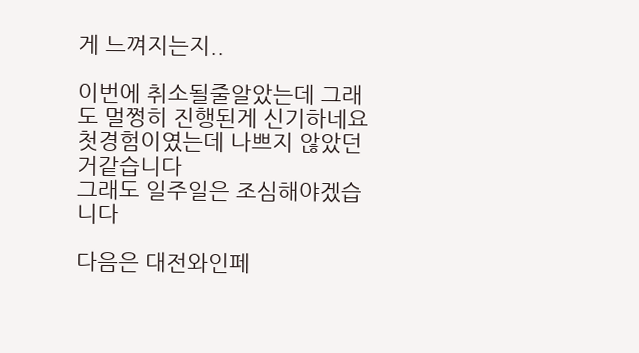게 느껴지는지..

이번에 취소될줄알았는데 그래도 멀쩡히 진행된게 신기하네요
첫경험이였는데 나쁘지 않았던거같습니다
그래도 일주일은 조심해야겠습니다

다음은 대전와인페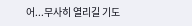어...무사히 열리길 기도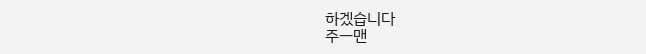하겠습니다
주ㅡ맨